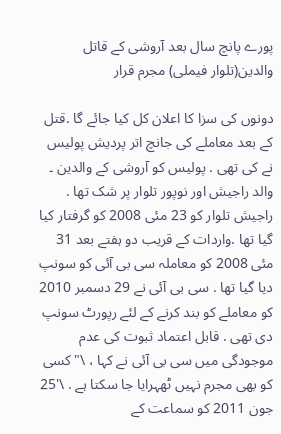پورے پانچ سال بعد آروشی کے قاتل والدین(تلوار فیملی) مجرم قرار

دونوں کی سزا کا اعلان کل کیا جائے گا .قتل کے بعد معاملے کی جانچ اتر پردیش پولیس نے کی تھی . پولیس کو آروشی کے والدین ۔ والد راجیش اور نوپور تلوار پر شک تھا . راجیش تلوار کو 23 مئی 2008 کو گرفتار کیا گیا تھا .واردات کے قریب دو ہفتے بعد 31 مئی 2008 کو معاملہ سی بی آئی کو سونپ دیا گیا تھا . سی بی آئی نے 29 دسمبر 2010 کو معاملے کو بند کرنے کے لئے رپورٹ سونپ دی تھی . قابل اعتماد ثبوت کی عدم موجودگی میں سی بی آئی نے کہا ، \"کسی کو بھی مجرم نہیں ٹھہرایا جا سکتا ہے . \'25 جون 2011 کو سماعت کے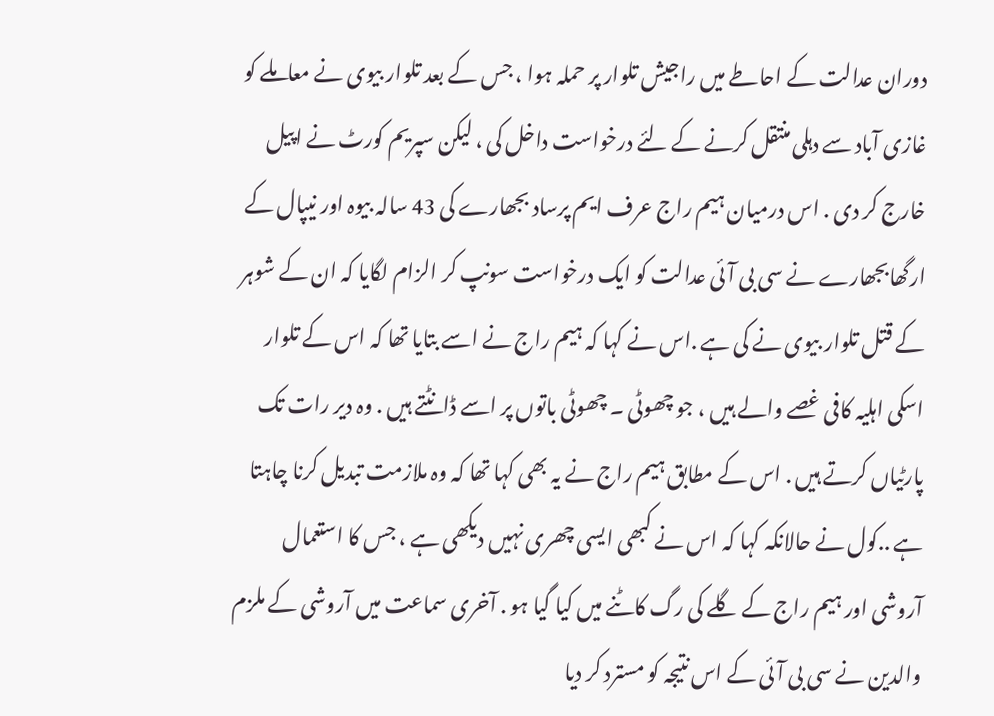دوران عدالت کے احاطے میں راجیش تلوار پر حملہ ہوا ، جس کے بعد تلوار بیوی نے معاملے کو غازی آباد سے دہلی منتقل کرنے کے لئے درخواست داخل کی ، لیکن سپریم کورٹ نے اپیل خارج کر دی . اس درمیان ہیم راج عرف ایم پرساد بجھارے کی 43 سالہ بیوہ اور نیپال کے ارگھابجھارے نے سی بی آئی عدالت کو ایک درخواست سونپ کر الزام لگایا کہ ان کے شوہر کے قتل تلوار بیوی نے کی ہے .اس نے کہا کہ ہیم راج نے اسے بتایا تھا کہ اس کے تلوار اسکی اہلیہ کافی غصے والے ہیں ، جو چھوٹی ۔ چھوٹی باتوں پر اسے ڈانٹتے ہیں . وہ دیر رات تک پارٹیاں کرتے ہیں . اس کے مطابق ہیم راج نے یہ بھی کہا تھا کہ وہ ملازمت تبدیل کرنا چاہتا ہے ..کول نے حالانکہ کہا کہ اس نے کبھی ایسی چھری نہیں دیکھی ہے ، جس کا استعمال آروشی اور ہیم راج کے گلے کی رگ کاٹنے میں کیا گیا ہو . آخری سماعت میں آروشی کے ملزم والدین نے سی بی آئی کے اس نتیجہ کو مسترد کر دیا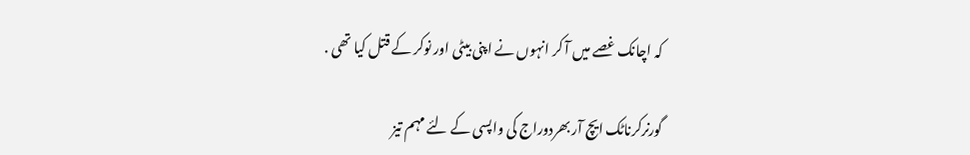کہ اچانک غصے میں آ کر انہوں نے اپنی بیٹی اور نوکر کے قتل کیا تھی .

گورنرکرناٹک ایچ آر بھردوراج کی واپسی کے لئے مہم تیز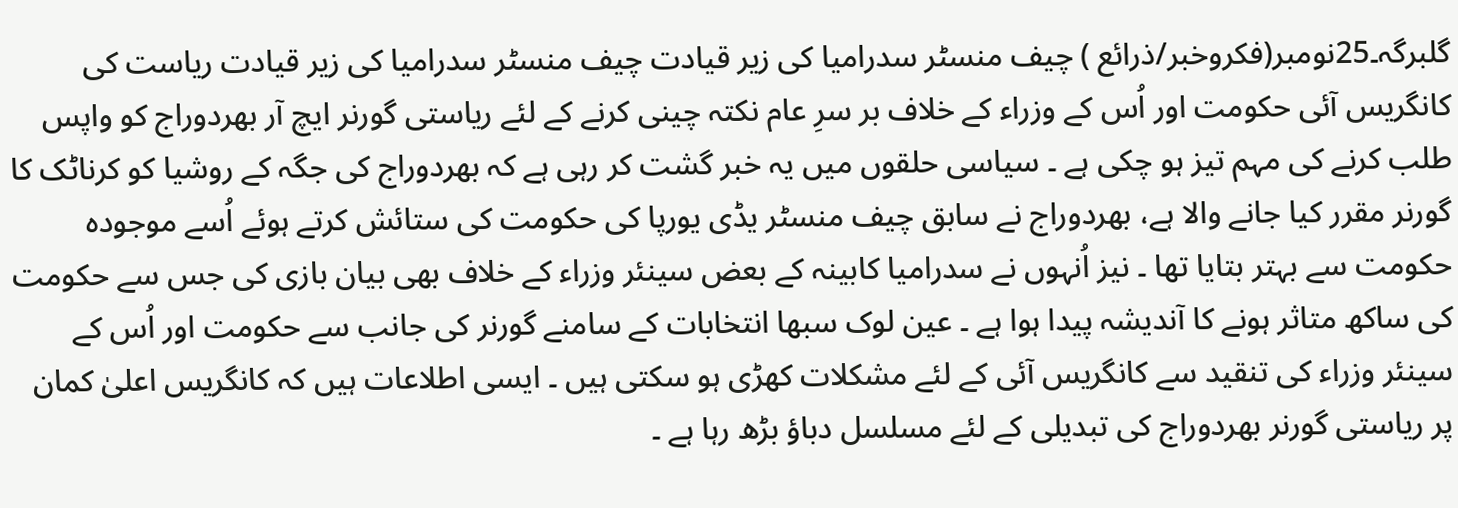گلبرگہ۔25نومبر(فکروخبر/ذرائع ) چیف منسٹر سدرامیا کی زیر قیادت چیف منسٹر سدرامیا کی زیر قیادت ریاست کی کانگریس آئی حکومت اور اُس کے وزراء کے خلاف بر سرِ عام نکتہ چینی کرنے کے لئے ریاستی گورنر ایچ آر بھردوراج کو واپس طلب کرنے کی مہم تیز ہو چکی ہے ۔ سیاسی حلقوں میں یہ خبر گشت کر رہی ہے کہ بھردوراج کی جگہ کے روشیا کو کرناٹک کا گورنر مقرر کیا جانے والا ہے، بھردوراج نے سابق چیف منسٹر یڈی یورپا کی حکومت کی ستائش کرتے ہوئے اُسے موجودہ حکومت سے بہتر بتایا تھا ۔ نیز اُنہوں نے سدرامیا کابینہ کے بعض سینئر وزراء کے خلاف بھی بیان بازی کی جس سے حکومت کی ساکھ متاثر ہونے کا آندیشہ پیدا ہوا ہے ۔ عین لوک سبھا انتخابات کے سامنے گورنر کی جانب سے حکومت اور اُس کے سینئر وزراء کی تنقید سے کانگریس آئی کے لئے مشکلات کھڑی ہو سکتی ہیں ۔ ایسی اطلاعات ہیں کہ کانگریس اعلیٰ کمان پر ریاستی گورنر بھردوراج کی تبدیلی کے لئے مسلسل دباؤ بڑھ رہا ہے ۔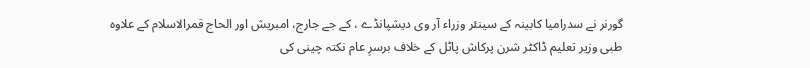گورنر نے سدرامیا کابینہ کے سینئر وزراء آر وی دیشپانڈے ، کے جے جارج، امبریش اور الحاج قمرالاسلام کے علاوہ طبی وزیر تعلیم ڈاکٹر شرن پرکاش پاٹل کے خلاف برسرِ عام نکتہ چینی کی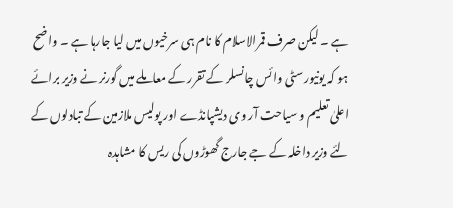ہے ۔ لیکن صرف قمرالاسلام کا نام ہی سرخیوں میں لیا جارہا ہے ۔ واضح ہو کہ یونیورسٹی وائس چانسلر کے تقرر کے معاملے میں گورنر نے وزیر برائے اعلیٰ تعلیم و سیاحت آر وی دیشپانڈے اور پولیس ملازمین کے تبادلوں کے لئے وزیر داخلہ کے جے جارج گھوڑوں کی ریس کا مشاہدہ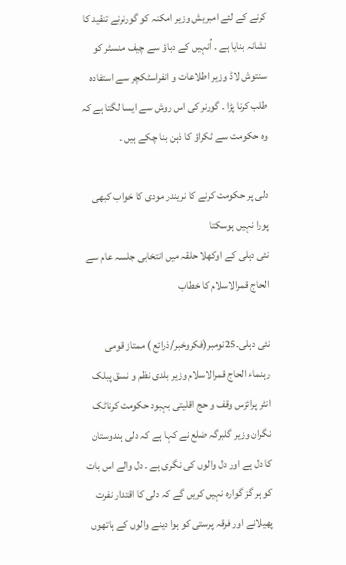کرنے کے لئے امبریش وزیر امکنہ کو گورنرنے تنقید کا نشانہ بنایا ہے ۔ اُنہیں کے دباؤ سے چیف منسٹر کو سنتوش لاڈ وزیر اطلاعات و انفراسٹکچر سے استفادہ طلب کرنا پڑا ۔ گورنر کی اس روش سے ایسا لگتا ہے کہ وہ حکومت سے ٹکراؤ کا ذہن بنا چکے ہیں ۔

دلی پر حکومت کرنے کا نریندر مودی کا خواب کبھی پورا نہیں ہوسکتا
نئی دہلی کے اوکھلا حلقہ میں انتخابی جلسہ عام سے الحاج قمرالاسلام کا خطاب

نئی دہلی۔25نومبر(فکروخبر/ذرائع ) ممتاز قومی رہنماء الحاج قمرالاسلام وزیر بلدی نظم و نسق پبلک انٹر پرائزس وقف و حج اقلیتی بہبود حکومت کرناٹک نگران وزیر گلبرگہ ضلع نے کہا ہے کہ دلی ہندوستان کا دل ہے اور دل والوں کی نگری ہے ۔ دل والے اس بات کو ہر گز گوارہ نہیں کریں گے کہ دلی کا اقتدار نفرت پھیلانے اور فرقہ پرستی کو ہوا دینے والوں کے ہاتھوں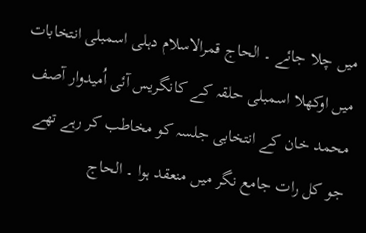میں چلا جائے ۔ الحاج قمرالاسلام دہلی اسمبلی انتخابات میں اوکھلا اسمبلی حلقہ کے کانگریس آئی اُمیدوار آصف محمد خان کے انتخابی جلسہ کو مخاطب کر رہے تھے جو کل رات جامع نگر میں منعقد ہوا ۔ الحاج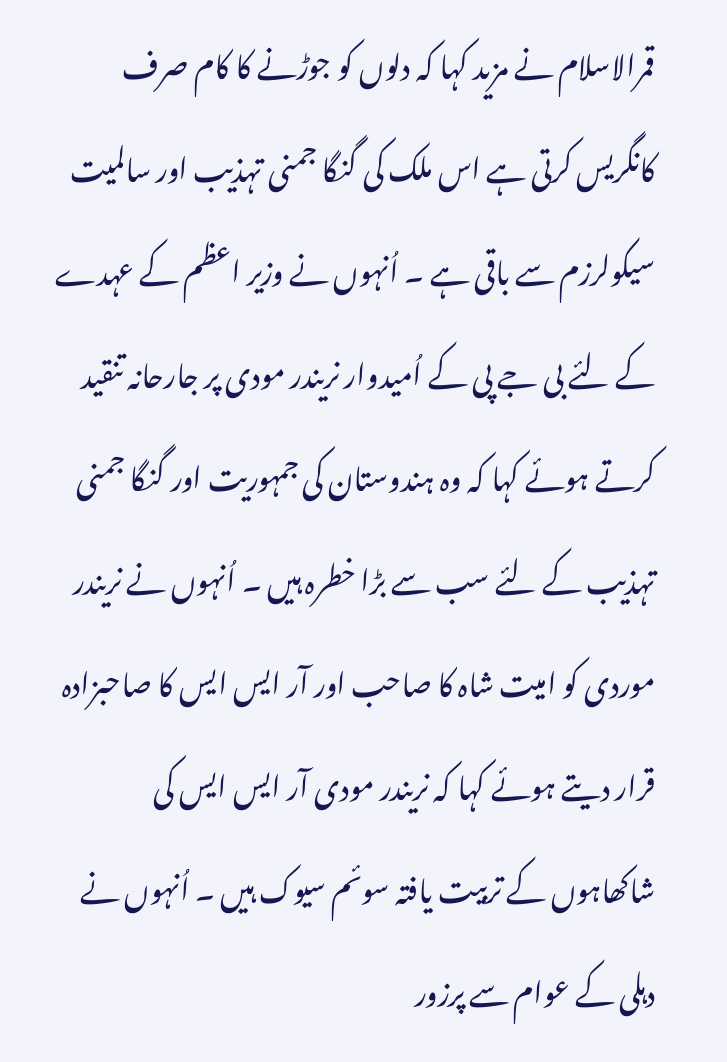قمرالاسلام نے مزید کہا کہ دلوں کو جوڑنے کا کام صرف کانگریس کرتی ہے اس ملک کی گنگا جمنی تہذیب اور سالمیت سیکولرزم سے باقی ہے ۔ اُنہوں نے وزیر اعظم کے عہدے کے لئے بی جے پی کے اُمیدوار نریندر مودی پر جارحانہ تنقید کرتے ہوئے کہا کہ وہ ہندوستان کی جمہوریت اور گنگا جمنی تہذیب کے لئے سب سے بڑا خطرہ ہیں ۔ اُنہوں نے نریندر موردی کو امیت شاہ کا صاحب اور آر ایس ایس کا صاحبزادہ قرار دیتے ہوئے کہا کہ نریندر مودی آر ایس ایس کی شاکھاہوں کے تربیت یافتہ سوئم سیوک ہیں ۔ اُنہوں نے دہلی کے عوام سے پرزور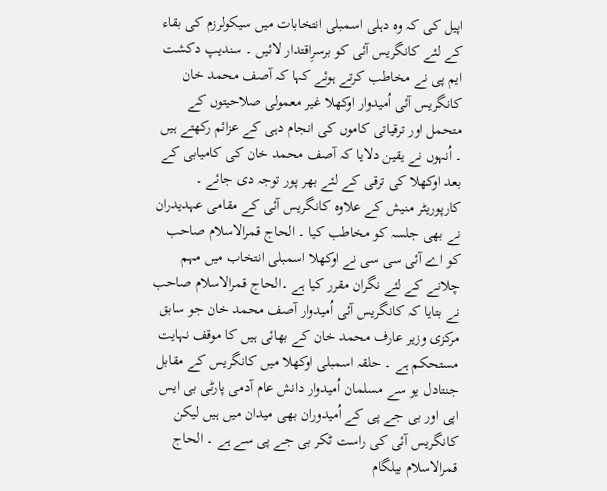اپیل کی کہ وہ دہلی اسمبلی انتخابات میں سیکولرزم کی بقاء کے لئے کانگریس آئی کو برسرِاقتدار لائیں ۔ سندیپ دکشت ایم پی نے مخاطب کرتے ہوئے کہا کہ آصف محمد خان کانگریس آئی اُمیدوار اوکھلا غیر معمولی صلاحیتوں کے متحمل اور ترقیاتی کاموں کی انجام دہی کے عزائم رکھتے ہیں ۔ اُنہوں نے یقین دلایا کہ آصف محمد خان کی کامیابی کے بعد اوکھلا کی ترقی کے لئے بھر پور توجہ دی جائے ۔ کارپوریٹر منیش کے علاوہ کانگریس آئی کے مقامی عہدیدران نے بھی جلسہ کو مخاطب کیا ۔ الحاج قمرالاسلام صاحب کو اے آئی سی سی نے اوکھلا اسمبلی انتخاب میں مہم چلانے کے لئے نگران مقرر کیا ہے ۔الحاج قمرالاسلام صاحب نے بتایا کہ کانگریس آئی اُمیدوار آصف محمد خان جو سابق مرکزی وزیر عارف محمد خان کے بھائی ہیں کا موقف نہایت مستحکم ہے ۔ حلقہ اسمبلی اوکھلا میں کانگریس کے مقابل جنتادل یو سے مسلمان اُمیدوار دانش عام آدمی پارٹی بی ایس اپی اور بی جے پی کے اُمیدوران بھی میدان میں ہیں لیکن کانگریس آئی کی راست ٹکر بی جے پی سے ہے ۔ الحاج قمرالاسلام بیلگام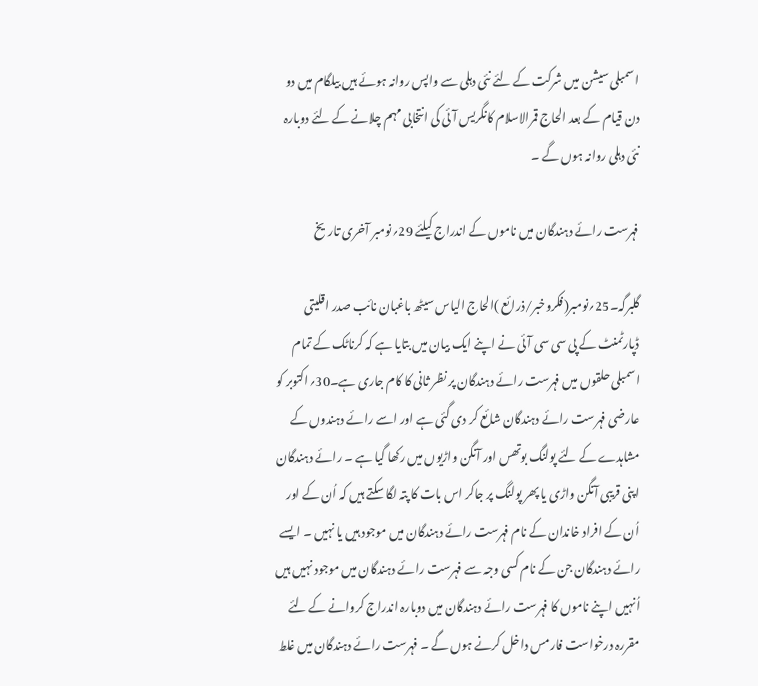اسمبلی سیشن میں شرکت کے لئے نئی دہلی سے واپس روانہ ہوئے ہیں بیلگام میں دو دن قیام کے بعد الحاج قمرالاسلام کانگریس آئی کی انتخابی مہم چلانے کے لئے دوبارہ نئی دہلی روانہ ہوں گے ۔

فہرست رائے دہندگان میں ناموں کے اندراج کیلئے 29؍نومبر آخری تاریخ

گلبرگہ۔25؍نومبر(فکروخبر/ذرائع )الحاج الیاس سیٹھ باغبان نائب صدر اقلیتی ڈپارٹمنٹ کے پی سی سی آئی نے اپنے ایک بیان میں بتایا ہے کہ کرناٹک کے تمام اسمبلی حلقوں میں فہرست رائے دہندگان پر نظر ثانی کا کام جاری ہے۔30؍اکتوبر کو عارضی فہرست رائے دہندگان شائع کر دی گئی ہے اور اسے رائے دہندوں کے مشاہدے کے لئے پولنگ بوتھس اور آنگن واڑیوں میں رکھا گیا ہے ۔ رائے دہندگان اپنی قریبی آنگن واڑی یا پھر پولنگ پر جاکر اس بات کا پتہ لگا سکتے ہیں کہ اُن کے اور اُن کے افراد خاندان کے نام فہرست رائے دہندگان میں موجود ہیں یا نہیں ۔ ایسے رائے دہندگان جن کے نام کسی وجہ سے فہرست رائے دہندگان میں موجود نہیں ہیں اُنہیں اپنے ناموں کا فہرست رائے دہندگان میں دوبارہ اندراج کروانے کے لئے مقررہ درخواست فارمس داخل کرنے ہوں گے ۔ فہرست رائے دہندگان میں غلط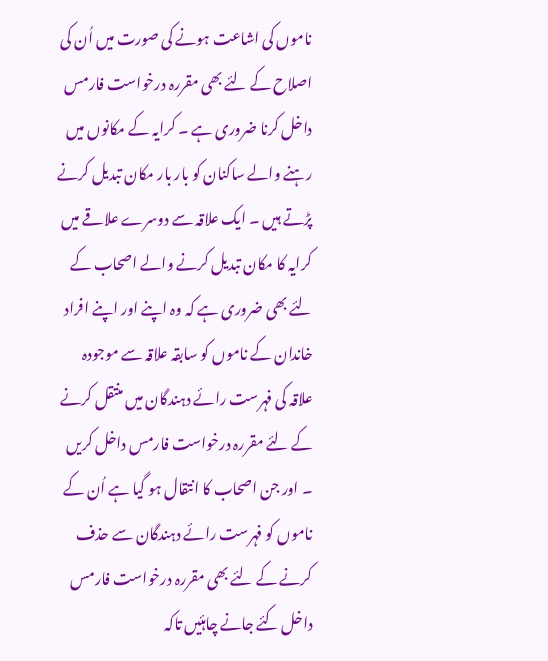ناموں کی اشاعت ہونے کی صورت میں اُن کی اصلاح کے لئے بھی مقررہ درخواست فارمس داخل کرنا ضروری ہے ۔ کرایہ کے مکانوں میں رہنے والے ساکنان کو بار بار مکان تبدیل کرنے پڑتے ہیں ۔ ایک علاقہ سے دوسرے علاقے میں کرایہ کا مکان تبدیل کرنے والے اصحاب کے لئے بھی ضروری ہے کہ وہ اپنے اور اپنے افراد خاندان کے ناموں کو سابقہ علاقہ سے موجودہ علاقہ کی فہرست رائے دہندگان میں منتقل کرنے کے لئے مقررہ درخواست فارمس داخل کریں ۔ اور جن اصحاب کا انتقال ہو گیا ہے اُن کے ناموں کو فہرست رائے دہندگان سے حذف کرنے کے لئے بھی مقررہ درخواست فارمس داخل کئے جانے چاہئیں تاکہ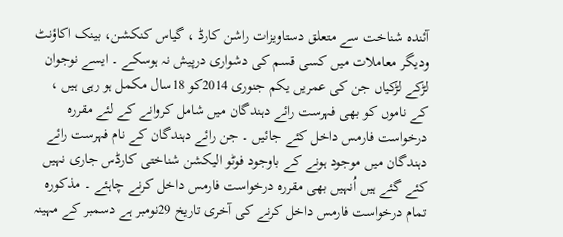آئندہ شناخت سے متعلق دستاویزات راشن کارڈ ، گیاس کنکشن، بینک اکاؤنٹ ودیگر معاملات میں کسی قسم کی دشواری درپیش نہ ہوسکے ۔ ایسے نوجوان لڑکے لڑکیاں جن کی عمریں یکم جنوری 2014کو 18سال مکمل ہو رہی ہیں ، کے ناموں کو بھی فہرست رائے دہندگان میں شامل کروانے کے لئے مقررہ درخواست فارمس داخل کئے جائیں ۔ جن رائے دہندگان کے نام فہرست رائے دہندگان میں موجود ہونے کے باوجود فوٹو الیکشن شناختی کارڈس جاری نہیں کئے گئے ہیں اُنہیں بھی مقررہ درخواست فارمس داخل کرنے چاہئے ۔ مذکورہ تمام درخواست فارمس داخل کرنے کی آخری تاریخ 29نومبر ہے دسمبر کے مہینہ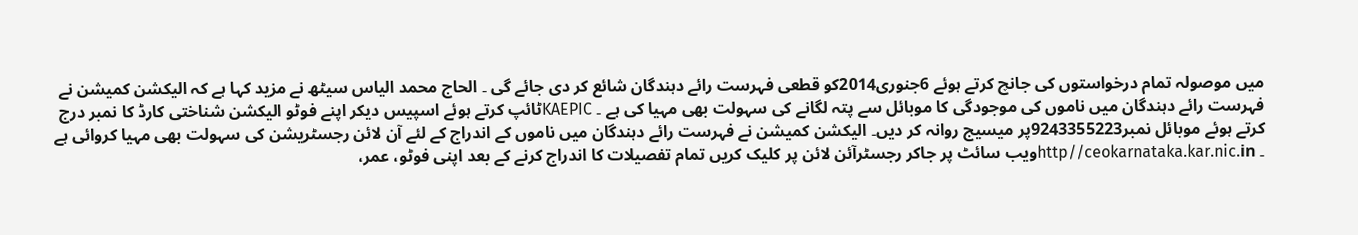میں موصولہ تمام درخواستوں کی جانچ کرتے ہوئے 6جنوری2014کو قطعی فہرست رائے دہندگان شائع کر دی جائے گی ۔ الحاج محمد الیاس سیٹھ نے مزید کہا ہے کہ الیکشن کمیشن نے فہرست رائے دہندگان میں ناموں کی موجودگی کا موبائل سے پتہ لگانے کی سہولت بھی مہیا کی ہے ۔ KAEPICٹائپ کرتے ہوئے اسپیس دیکر اپنے فوٹو الیکشن شناختی کارڈ کا نمبر درج کرتے ہوئے موبائل نمبر9243355223پر میسیج روانہ کر دیں۔ الیکشن کمیشن نے فہرست رائے دہندگان میں ناموں کے اندراج کے لئے آن لائن رجسٹریشن کی سہولت بھی مہیا کروائی ہے ۔ http//ceokarnataka.kar.nic.inویب سائٹ پر جاکر رجسٹرآئن لائن پر کلیک کریں تمام تفصیلات کا اندراج کرنے کے بعد اپنی فوٹو، عمر،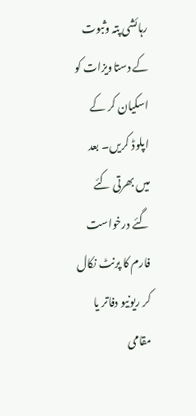رہائشی پتہ وثبوت کے دستاویزات کو اسکیان کر کے اپلوڈ کریں۔ بعد میں بھرتی کئے گئے درخواست فارم کا پرنٹ نکال کر ریونیو دفاتر یا مقامی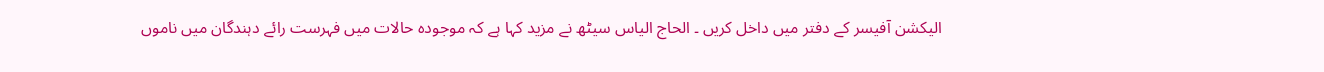الیکشن آفیسر کے دفتر میں داخل کریں ۔ الحاج الیاس سیٹھ نے مزید کہا ہے کہ موجودہ حالات میں فہرست رائے دہندگان میں ناموں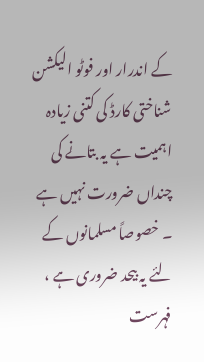کے اندرار اور فوٹو الیکشن شناختی کارڈ کی کتنی زیادہ اہمیت ہے یہ بتانے کی چنداں ضرورت نہیں ہے ۔ خصوصاً مسلمانوں کے لئے یہ بیحد ضروری ہے ، فہرست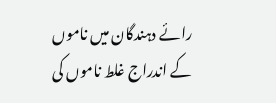رائے دہندگان میں ناموں کے اندراج غلط ناموں کی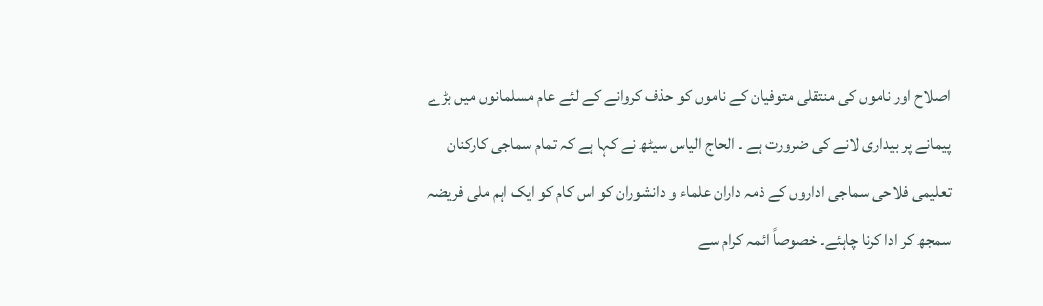اصلاح اور ناموں کی منتقلی متوفیان کے ناموں کو حذف کروانے کے لئے عام مسلمانوں میں بڑے پیمانے پر بیداری لانے کی ضرورت ہے ۔ الحاج الیاس سیٹھ نے کہا ہے کہ تمام سماجی کارکنان تعلیمی فلاحی سماجی اداروں کے ذمہ داران علماء و دانشوران کو اس کام کو ایک اہم ملی فریضہ سمجھ کر ادا کرنا چاہئے۔ خصوصاً ائمہ کرام سے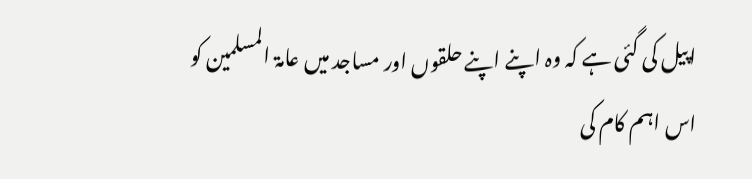اپیل کی گئی ہے کہ وہ اپنے اپنے حلقوں اور مساجد میں عامۃ المسلمین کو اس اہم کام کی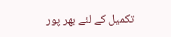تکمیل کے لئے بھر پور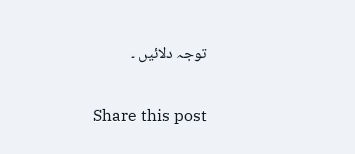توجہ دلائیں ۔

Share this post